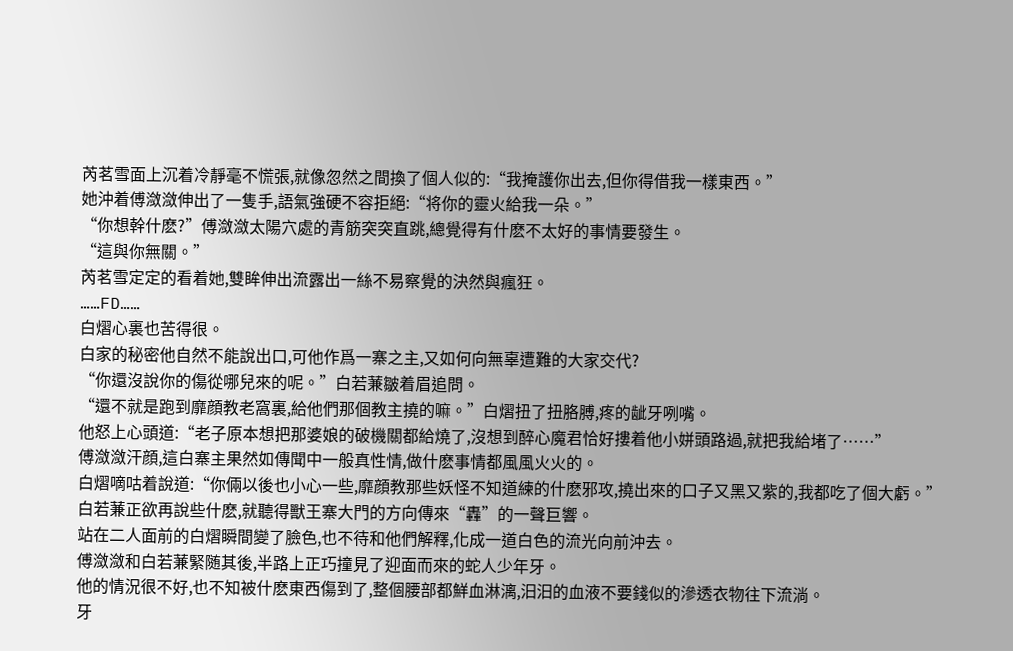芮茗雪面上沉着冷靜毫不慌張,就像忽然之間換了個人似的:“我掩護你出去,但你得借我一樣東西。”
她沖着傅潋潋伸出了一隻手,語氣強硬不容拒絕:“将你的靈火給我一朵。”
“你想幹什麽?”傅潋潋太陽穴處的青筋突突直跳,總覺得有什麽不太好的事情要發生。
“這與你無關。”
芮茗雪定定的看着她,雙眸伸出流露出一絲不易察覺的決然與瘋狂。
……FD……
白熠心裏也苦得很。
白家的秘密他自然不能說出口,可他作爲一寨之主,又如何向無辜遭難的大家交代?
“你還沒說你的傷從哪兒來的呢。”白若蒹皺着眉追問。
“還不就是跑到靡顔教老窩裏,給他們那個教主撓的嘛。”白熠扭了扭胳膊,疼的龇牙咧嘴。
他怒上心頭道:“老子原本想把那婆娘的破機關都給燒了,沒想到醉心魔君恰好摟着他小姘頭路過,就把我給堵了……”
傅潋潋汗顔,這白寨主果然如傳聞中一般真性情,做什麽事情都風風火火的。
白熠嘀咕着說道:“你倆以後也小心一些,靡顔教那些妖怪不知道練的什麽邪攻,撓出來的口子又黑又紫的,我都吃了個大虧。”
白若蒹正欲再說些什麽,就聽得獸王寨大門的方向傳來“轟”的一聲巨響。
站在二人面前的白熠瞬間變了臉色,也不待和他們解釋,化成一道白色的流光向前沖去。
傅潋潋和白若蒹緊随其後,半路上正巧撞見了迎面而來的蛇人少年牙。
他的情況很不好,也不知被什麽東西傷到了,整個腰部都鮮血淋漓,汩汩的血液不要錢似的滲透衣物往下流淌。
牙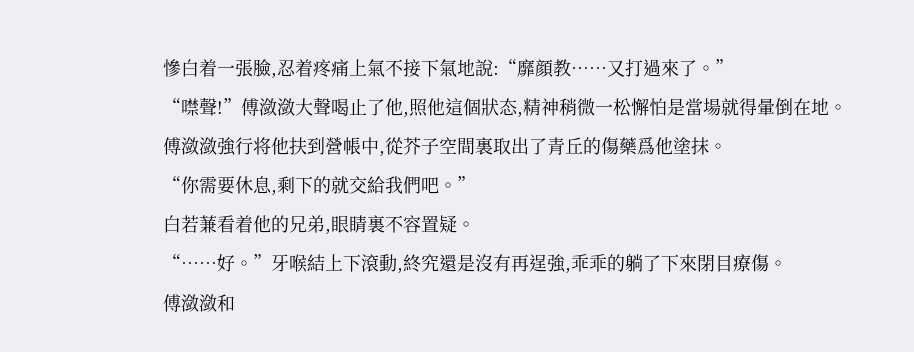慘白着一張臉,忍着疼痛上氣不接下氣地說:“靡顔教……又打過來了。”
“噤聲!”傅潋潋大聲喝止了他,照他這個狀态,精神稍微一松懈怕是當場就得暈倒在地。
傅潋潋強行将他扶到營帳中,從芥子空間裏取出了青丘的傷藥爲他塗抹。
“你需要休息,剩下的就交給我們吧。”
白若蒹看着他的兄弟,眼睛裏不容置疑。
“……好。”牙喉結上下滾動,終究還是沒有再逞強,乖乖的躺了下來閉目療傷。
傅潋潋和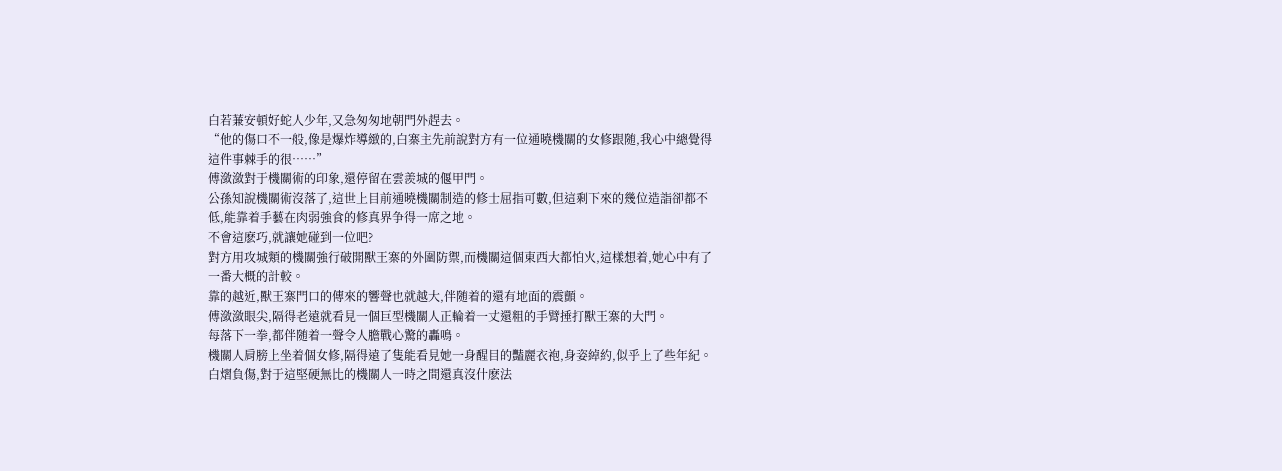白若蒹安頓好蛇人少年,又急匆匆地朝門外趕去。
“他的傷口不一般,像是爆炸導緻的,白寨主先前說對方有一位通曉機關的女修跟随,我心中總覺得這件事棘手的很……”
傅潋潋對于機關術的印象,還停留在雲羨城的偃甲門。
公孫知說機關術沒落了,這世上目前通曉機關制造的修士屈指可數,但這剩下來的幾位造詣卻都不低,能靠着手藝在肉弱強食的修真界争得一席之地。
不會這麽巧,就讓她碰到一位吧?
對方用攻城類的機關強行破開獸王寨的外圍防禦,而機關這個東西大都怕火,這樣想着,她心中有了一番大概的計較。
靠的越近,獸王寨門口的傳來的響聲也就越大,伴随着的還有地面的震顫。
傅潋潋眼尖,隔得老遠就看見一個巨型機關人正輪着一丈還粗的手臂捶打獸王寨的大門。
每落下一拳,都伴随着一聲令人膽戰心驚的轟鳴。
機關人肩膀上坐着個女修,隔得遠了隻能看見她一身醒目的豔麗衣袍,身姿綽約,似乎上了些年紀。
白熠負傷,對于這堅硬無比的機關人一時之間還真沒什麽法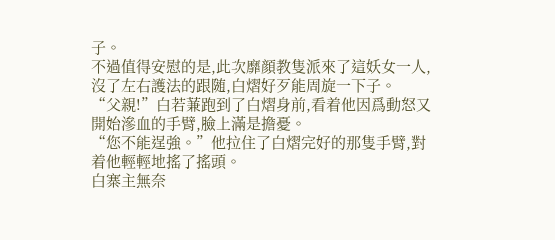子。
不過值得安慰的是,此次靡顔教隻派來了這妖女一人,沒了左右護法的跟随,白熠好歹能周旋一下子。
“父親!”白若蒹跑到了白熠身前,看着他因爲動怒又開始滲血的手臂,臉上滿是擔憂。
“您不能逞強。”他拉住了白熠完好的那隻手臂,對着他輕輕地搖了搖頭。
白寨主無奈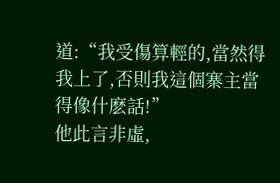道:“我受傷算輕的,當然得我上了,否則我這個寨主當得像什麽話!”
他此言非虛,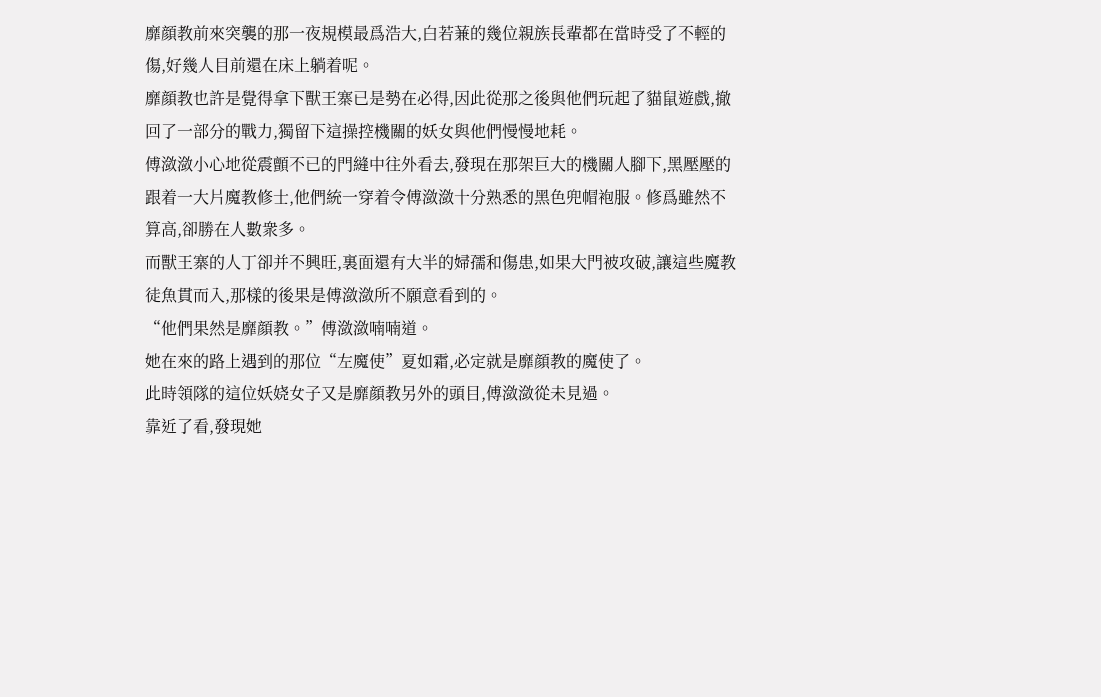靡顔教前來突襲的那一夜規模最爲浩大,白若蒹的幾位親族長輩都在當時受了不輕的傷,好幾人目前還在床上躺着呢。
靡顔教也許是覺得拿下獸王寨已是勢在必得,因此從那之後與他們玩起了貓鼠遊戲,撤回了一部分的戰力,獨留下這操控機關的妖女與他們慢慢地耗。
傅潋潋小心地從震顫不已的門縫中往外看去,發現在那架巨大的機關人腳下,黑壓壓的跟着一大片魔教修士,他們統一穿着令傅潋潋十分熟悉的黑色兜帽袍服。修爲雖然不算高,卻勝在人數衆多。
而獸王寨的人丁卻并不興旺,裏面還有大半的婦孺和傷患,如果大門被攻破,讓這些魔教徒魚貫而入,那樣的後果是傅潋潋所不願意看到的。
“他們果然是靡顔教。”傅潋潋喃喃道。
她在來的路上遇到的那位“左魔使”夏如霜,必定就是靡顔教的魔使了。
此時領隊的這位妖娆女子又是靡顔教另外的頭目,傅潋潋從未見過。
靠近了看,發現她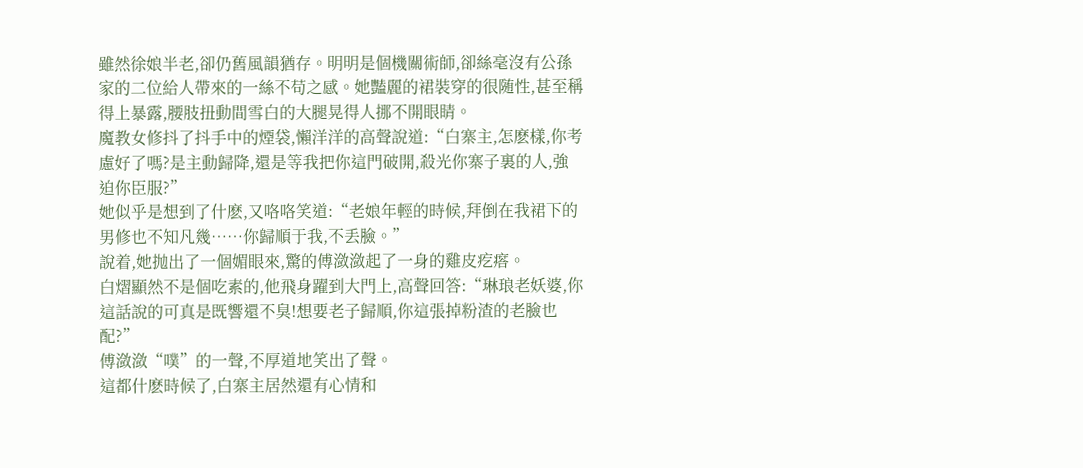雖然徐娘半老,卻仍舊風韻猶存。明明是個機關術師,卻絲毫沒有公孫家的二位給人帶來的一絲不苟之感。她豔麗的裙裝穿的很随性,甚至稱得上暴露,腰肢扭動間雪白的大腿晃得人挪不開眼睛。
魔教女修抖了抖手中的煙袋,懶洋洋的高聲說道:“白寨主,怎麽樣,你考慮好了嗎?是主動歸降,還是等我把你這門破開,殺光你寨子裏的人,強迫你臣服?”
她似乎是想到了什麽,又咯咯笑道:“老娘年輕的時候,拜倒在我裙下的男修也不知凡幾……你歸順于我,不丢臉。”
說着,她抛出了一個媚眼來,驚的傅潋潋起了一身的雞皮疙瘩。
白熠顯然不是個吃素的,他飛身躍到大門上,高聲回答:“琳琅老妖婆,你這話說的可真是既響還不臭!想要老子歸順,你這張掉粉渣的老臉也配?”
傅潋潋“噗”的一聲,不厚道地笑出了聲。
這都什麽時候了,白寨主居然還有心情和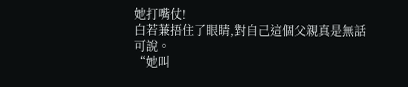她打嘴仗!
白若蒹捂住了眼睛,對自己這個父親真是無話可說。
“她叫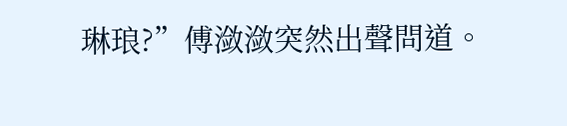琳琅?”傅潋潋突然出聲問道。